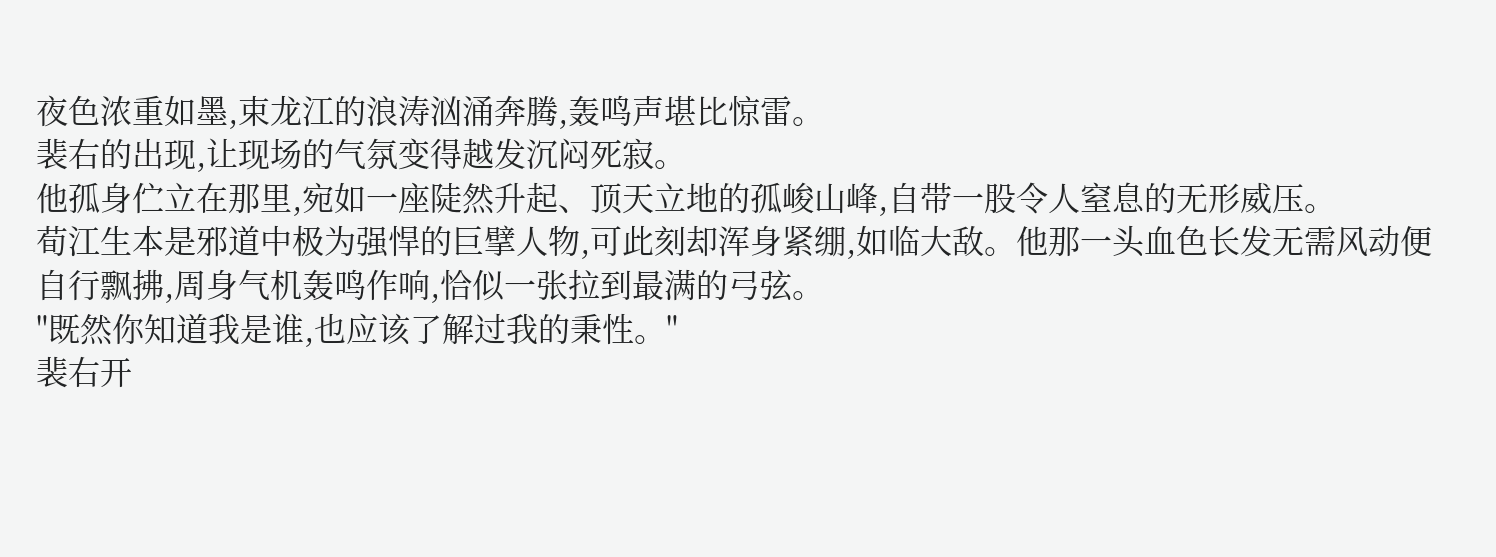夜色浓重如墨,束龙江的浪涛汹涌奔腾,轰鸣声堪比惊雷。
裴右的出现,让现场的气氛变得越发沉闷死寂。
他孤身伫立在那里,宛如一座陡然升起、顶天立地的孤峻山峰,自带一股令人窒息的无形威压。
荀江生本是邪道中极为强悍的巨擘人物,可此刻却浑身紧绷,如临大敌。他那一头血色长发无需风动便自行飘拂,周身气机轰鸣作响,恰似一张拉到最满的弓弦。
"既然你知道我是谁,也应该了解过我的秉性。"
裴右开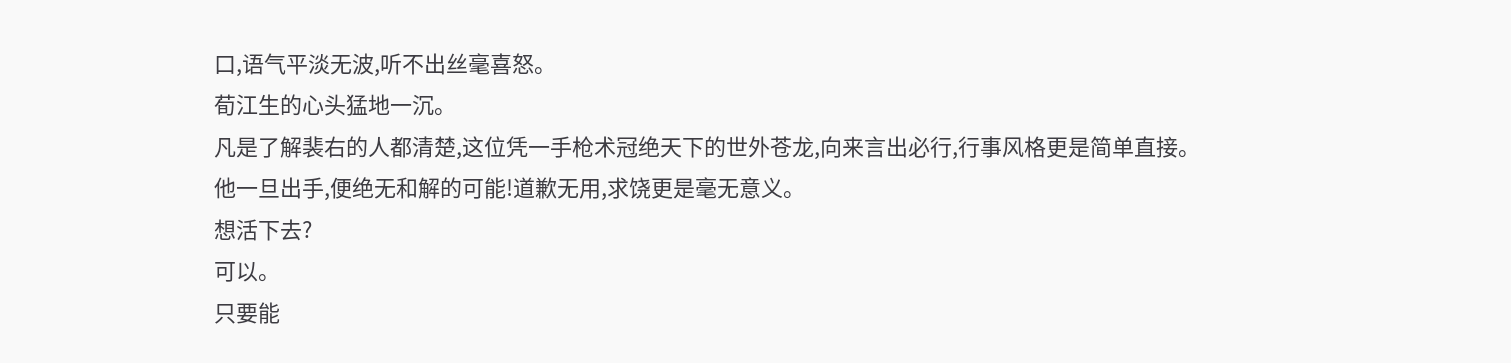口,语气平淡无波,听不出丝毫喜怒。
荀江生的心头猛地一沉。
凡是了解裴右的人都清楚,这位凭一手枪术冠绝天下的世外苍龙,向来言出必行,行事风格更是简单直接。
他一旦出手,便绝无和解的可能!道歉无用,求饶更是毫无意义。
想活下去?
可以。
只要能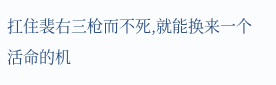扛住裴右三枪而不死,就能换来一个活命的机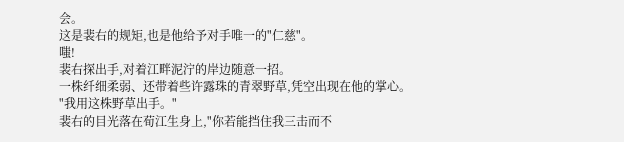会。
这是裴右的规矩,也是他给予对手唯一的"仁慈"。
嗤!
裴右探出手,对着江畔泥泞的岸边随意一招。
一株纤细柔弱、还带着些许露珠的青翠野草,凭空出现在他的掌心。
"我用这株野草出手。"
裴右的目光落在荀江生身上,"你若能挡住我三击而不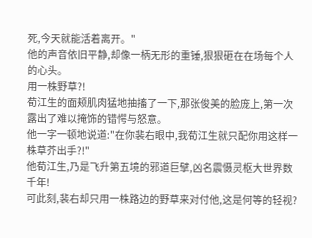死,今天就能活着离开。"
他的声音依旧平静,却像一柄无形的重锤,狠狠砸在在场每个人的心头。
用一株野草?!
荀江生的面颊肌肉猛地抽搐了一下,那张俊美的脸庞上,第一次露出了难以掩饰的错愕与怒意。
他一字一顿地说道:"在你裴右眼中,我荀江生就只配你用这样一株草芥出手?!"
他荀江生,乃是飞升第五境的邪道巨擘,凶名震慑灵枢大世界数千年!
可此刻,裴右却只用一株路边的野草来对付他,这是何等的轻视?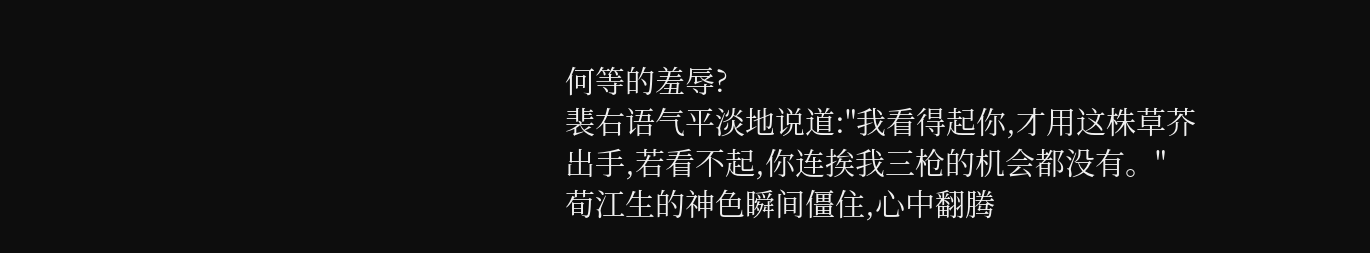何等的羞辱?
裴右语气平淡地说道:"我看得起你,才用这株草芥出手,若看不起,你连挨我三枪的机会都没有。"
荀江生的神色瞬间僵住,心中翻腾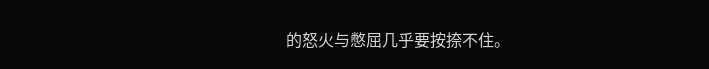的怒火与憋屈几乎要按捺不住。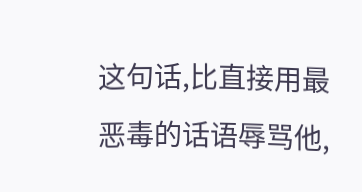这句话,比直接用最恶毒的话语辱骂他,